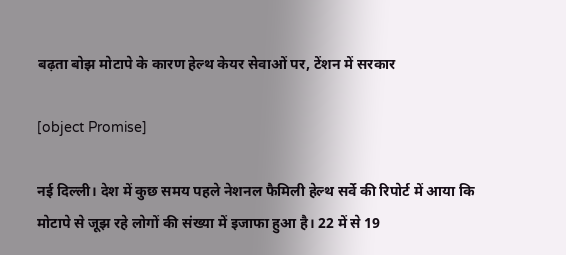बढ़ता बोझ मोटापे के कारण हेल्थ केयर सेवाओं पर, टेंशन में सरकार

[object Promise]

नई दिल्ली। देश में कुछ समय पहले नेशनल फैमिली हेल्थ सर्वे की रिपोर्ट में आया कि मोटापे से जूझ रहे लोगों की संख्‍या में इजाफा हुआ है। 22 में से 19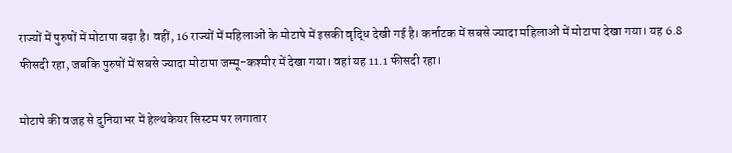राज्‍यों में पुरुषों में मोटापा बढ़ा है। वहीं, 16 राज्‍यों में महिलाओं के मोटापे में इसकी वृद्धि देखी गई है। कर्नाटक में सबसे ज्‍यादा महिलाओं में मोटापा देखा गया। यह 6.8 फीसदी रहा, जबकि पुरुषों में सबसे ज्‍यादा मोटापा जम्‍मू-कश्‍मीर में देखा गया। वहां यह 11.1 फीसदी रहा।

मोटापे की वजह से दुनियाभर में हेल्थकेयर सिस्टम पर लगातार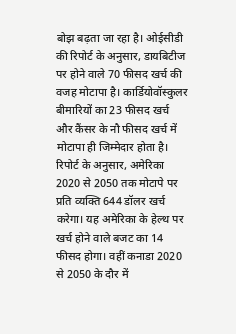बोझ बढ़ता जा रहा है। ओईसीडी की रिपोर्ट के अनुसार, डायबिटीज पर होने वाले 70 फीसद खर्च की वजह मोटापा है। कार्डियोवॉस्कुलर बीमारियों का 23 फीसद खर्च और कैंसर के नौ फीसद खर्च में मोटापा ही जिम्मेदार होता है। रिपोर्ट के अनुसार, अमेरिका 2020 से 2050 तक मोटापे पर प्रति व्यक्ति 644 डॉलर खर्च करेगा। यह अमेरिका के हेल्थ पर खर्च होने वाले बजट का 14 फीसद होगा। वहीं कनाडा 2020 से 2050 के दौर में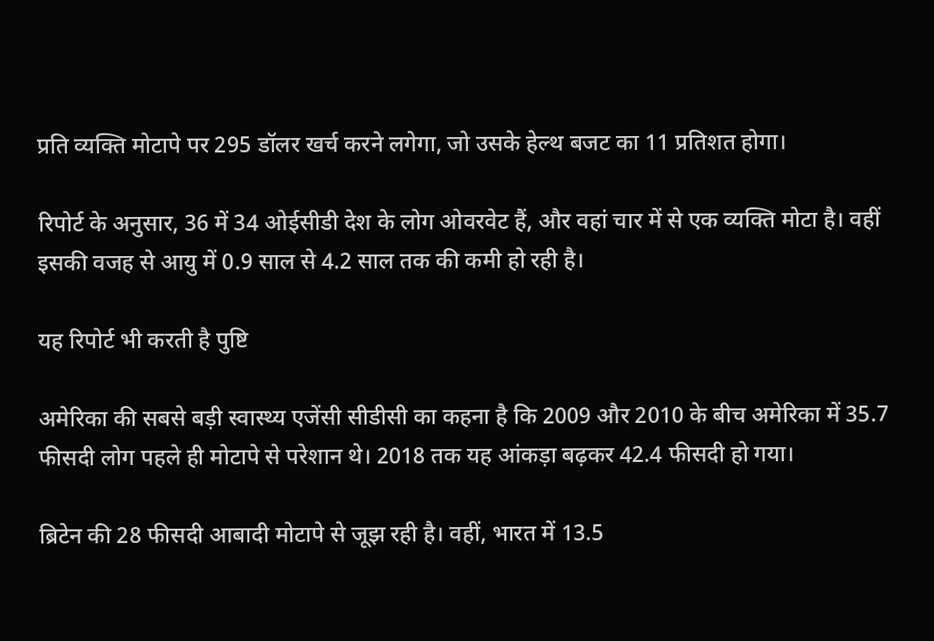प्रति व्यक्ति मोटापे पर 295 डॉलर खर्च करने लगेगा, जो उसके हेल्थ बजट का 11 प्रतिशत होगा।

रिपोर्ट के अनुसार, 36 में 34 ओईसीडी देश के लोग ओवरवेट हैं, और वहां चार में से एक व्यक्ति मोटा है। वहीं इसकी वजह से आयु में 0.9 साल से 4.2 साल तक की कमी हो रही है।

यह रिपोर्ट भी करती है पुष्टि

अमेरिका की सबसे बड़ी स्वास्थ्य एजेंसी सीडीसी का कहना है कि 2009 और 2010 के बीच अमेरिका में 35.7 फीसदी लोग पहले ही मोटापे से परेशान थे। 2018 तक यह आंकड़ा बढ़कर 42.4 फीसदी हो गया।

ब्रिटेन की 28 फीसदी आबादी मोटापे से जूझ रही है। वहीं, भारत में 13.5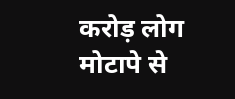करोड़ लोग मोटापे से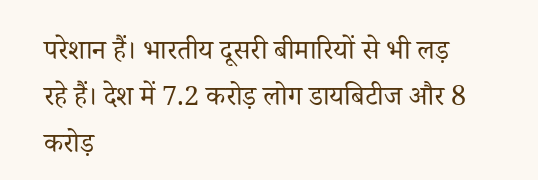परेशान हैं। भारतीय दूसरी बीमारियों से भी लड़ रहे हैं। देश में 7.2 करोड़ लोग डायबिटीज और 8 करोड़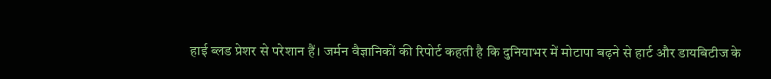हाई ब्लड प्रेशर से परेशान हैं। जर्मन वैज्ञानिकों की रिपोर्ट कहती है कि दुनियाभर में मोटापा बढ़ने से हार्ट और डायबिटीज के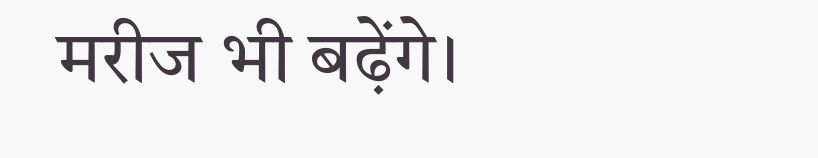मरीज भी बढ़ेंगे।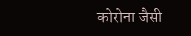कोरोना जैसी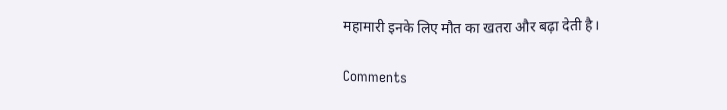महामारी इनके लिए मौत का खतरा और बढ़ा देती है।

Comments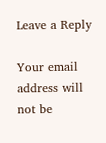Leave a Reply

Your email address will not be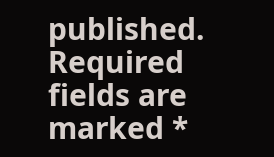published. Required fields are marked *